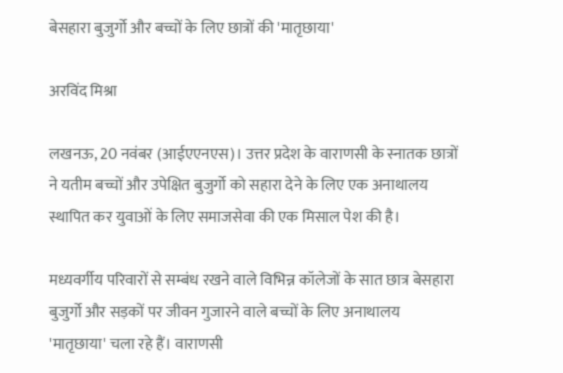बेसहारा बुजुर्गो और बच्चों के लिए छात्रों की 'मातृछाया'

अरविंद मिश्रा

लखनऊ, 20 नवंबर (आईएएनएस)। उत्तर प्रदेश के वाराणसी के स्नातक छात्रों ने यतीम बच्चों और उपेक्षित बुजुर्गो को सहारा देने के लिए एक अनाथालय स्थापित कर युवाओं के लिए समाजसेवा की एक मिसाल पेश की है।

मध्यवर्गीय परिवारों से सम्बंध रखने वाले विभिन्न कॉलेजों के सात छात्र बेसहारा बुजुर्गो और सड़कों पर जीवन गुजारने वाले बच्चों के लिए अनाथालय 'मातृछाया' चला रहे हैं। वाराणसी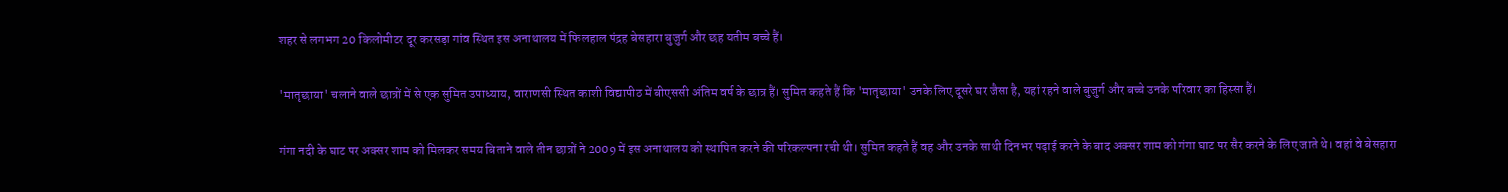शहर से लगभग 20 किलोमीटर दूर करसड़ा गांव स्थित इस अनाथालय में फिलहाल पंद्रह बेसहारा बुजुर्ग और छह यतीम बच्चे हैं।

'मातृछाया' चलाने वाले छात्रों में से एक सुमित उपाध्याय, वाराणसी स्थित काशी विद्यापीठ में बीएससी अंतिम वर्ष के छात्र हैं। सुमित कहते हैं कि 'मातृछाया' उनके लिए दूसरे घर जैसा है, यहां रहने वाले बुजुर्ग और बच्चे उनके परिवार का हिस्सा हैं।

गंगा नदी के घाट पर अक्सर शाम को मिलकर समय बिताने वाले तीन छात्रों ने 2009 में इस अनाथालय को स्थापित करने की परिकल्पना रची थी। सुमित कहते हैं वह और उनके साथी दिनभर पढ़ाई करने के बाद अक्सर शाम को गंगा घाट पर सैर करने के लिए जाते थे। वहां वे बेसहारा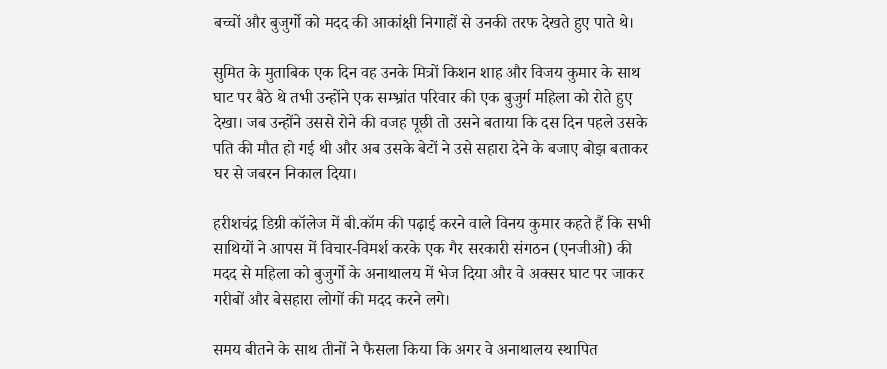बच्चों और बुजुर्गो को मदद की आकांक्षी निगाहों से उनकी तरफ देखते हुए पाते थे।

सुमित के मुताबिक एक दिन वह उनके मित्रों किशन शाह और विजय कुमार के साथ घाट पर बैठे थे तभी उन्होंने एक सम्भ्रांत परिवार की एक बुजुर्ग महिला को रोते हुए देखा। जब उन्होंने उससे रोने की वजह पूछी तो उसने बताया कि दस दिन पहले उसके पति की मौत हो गई थी और अब उसके बेटों ने उसे सहारा देने के बजाए बोझ बताकर घर से जबरन निकाल दिया।

हरीशचंद्र डिग्री कॉलेज में बी.कॉम की पढ़ाई करने वाले विनय कुमार कहते हैं कि सभी साथियों ने आपस में विचार-विमर्श करके एक गैर सरकारी संगठन (एनजीओ) की मदद से महिला को बुजुर्गो के अनाथालय में भेज दिया और वे अक्सर घाट पर जाकर गरीबों और बेसहारा लोगों की मदद करने लगे।

समय बीतने के साथ तीनों ने फैसला किया कि अगर वे अनाथालय स्थापित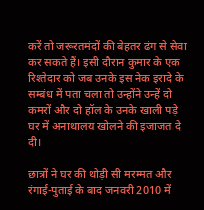करें तो जरूरतमंदों की बेहतर ढंग से सेवा कर सकते हैं। इसी दौरान कुमार के एक रिश्तेदार को जब उनके इस नेक इरादे के सम्बंध में पता चला तो उन्होंने उन्हें दो कमरों और दो हॉल के उनके खाली पड़े घर में अनाथालय खोलने की इजाजत दे दी।

छात्रों ने घर की थोड़ी सी मरम्मत और रंगाई-पुताई के बाद जनवरी 2010 में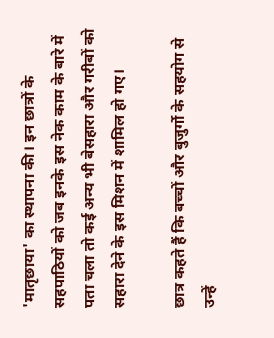'मातृछाया' का स्थापना की। इन छात्रों के सहपाठियों को जब इनके इस नेक काम के बारे में पता चला तो कई अन्य भी बेसहारा और गरीबों को सहारा देने के इस मिशन में शामिल हो गए।

छात्र कहते हैं कि बच्चों और बुजुर्गो के सहयोग से उन्हें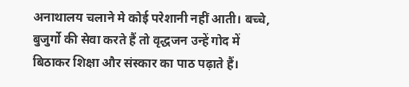अनाथालय चलाने मे कोई परेशानी नहीं आती। बच्चे, बुजुर्गो की सेवा करते हैं तो वृद्धजन उन्हें गोद में बिठाकर शिक्षा और संस्कार का पाठ पढ़ाते हैं।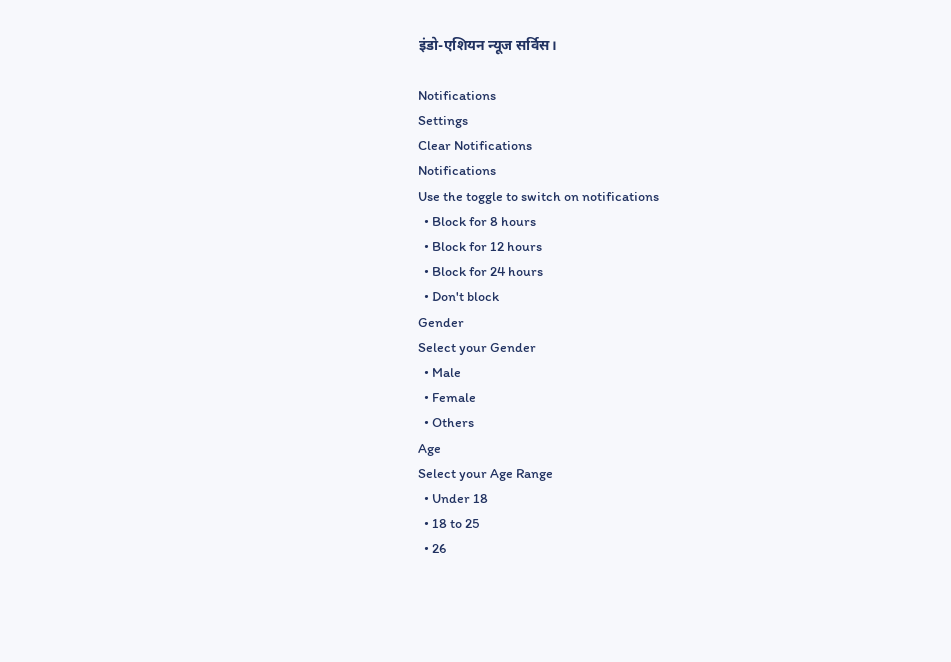इंडो-एशियन न्यूज सर्विस।

Notifications
Settings
Clear Notifications
Notifications
Use the toggle to switch on notifications
  • Block for 8 hours
  • Block for 12 hours
  • Block for 24 hours
  • Don't block
Gender
Select your Gender
  • Male
  • Female
  • Others
Age
Select your Age Range
  • Under 18
  • 18 to 25
  • 26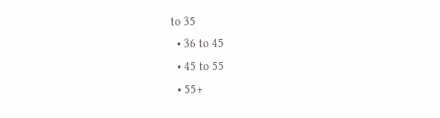to 35
  • 36 to 45
  • 45 to 55
  • 55+